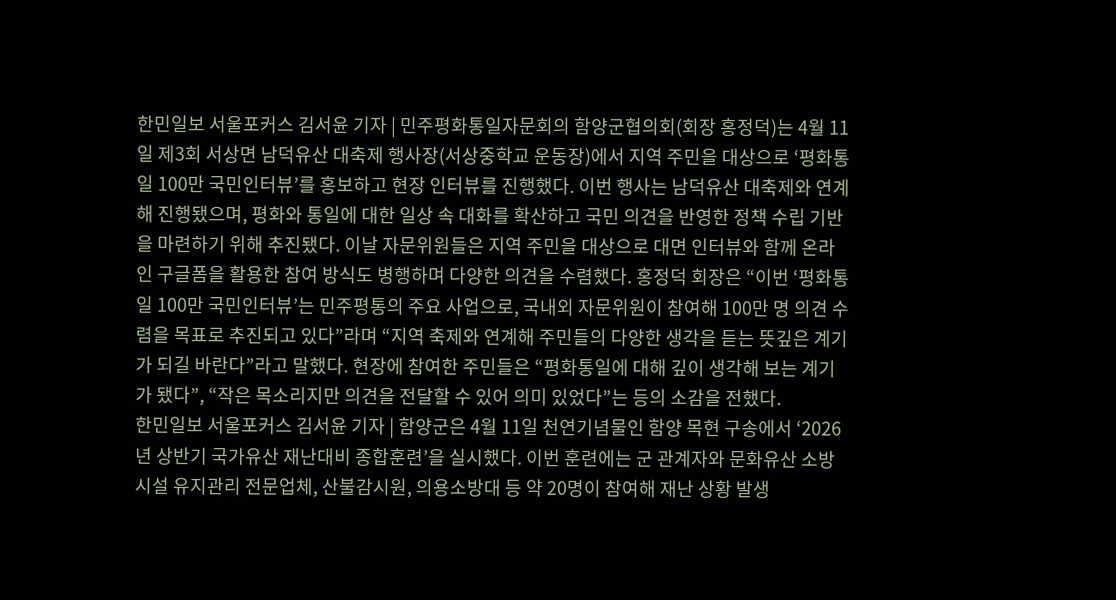한민일보 서울포커스 김서윤 기자 | 민주평화통일자문회의 함양군협의회(회장 홍정덕)는 4월 11일 제3회 서상면 남덕유산 대축제 행사장(서상중학교 운동장)에서 지역 주민을 대상으로 ‘평화통일 100만 국민인터뷰’를 홍보하고 현장 인터뷰를 진행했다. 이번 행사는 남덕유산 대축제와 연계해 진행됐으며, 평화와 통일에 대한 일상 속 대화를 확산하고 국민 의견을 반영한 정책 수립 기반을 마련하기 위해 추진됐다. 이날 자문위원들은 지역 주민을 대상으로 대면 인터뷰와 함께 온라인 구글폼을 활용한 참여 방식도 병행하며 다양한 의견을 수렴했다. 홍정덕 회장은 “이번 ‘평화통일 100만 국민인터뷰’는 민주평통의 주요 사업으로, 국내외 자문위원이 참여해 100만 명 의견 수렴을 목표로 추진되고 있다”라며 “지역 축제와 연계해 주민들의 다양한 생각을 듣는 뜻깊은 계기가 되길 바란다”라고 말했다. 현장에 참여한 주민들은 “평화통일에 대해 깊이 생각해 보는 계기가 됐다”, “작은 목소리지만 의견을 전달할 수 있어 의미 있었다”는 등의 소감을 전했다.
한민일보 서울포커스 김서윤 기자 | 함양군은 4월 11일 천연기념물인 함양 목현 구송에서 ‘2026년 상반기 국가유산 재난대비 종합훈련’을 실시했다. 이번 훈련에는 군 관계자와 문화유산 소방시설 유지관리 전문업체, 산불감시원, 의용소방대 등 약 20명이 참여해 재난 상황 발생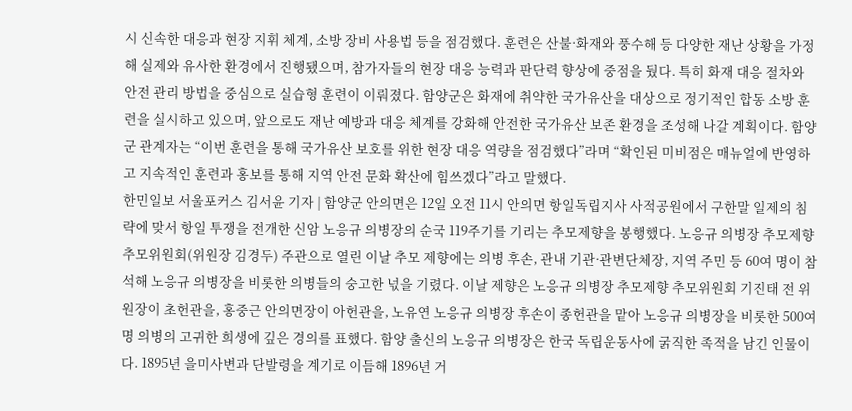시 신속한 대응과 현장 지휘 체계, 소방 장비 사용법 등을 점검했다. 훈련은 산불·화재와 풍수해 등 다양한 재난 상황을 가정해 실제와 유사한 환경에서 진행됐으며, 참가자들의 현장 대응 능력과 판단력 향상에 중점을 뒀다. 특히 화재 대응 절차와 안전 관리 방법을 중심으로 실습형 훈련이 이뤄졌다. 함양군은 화재에 취약한 국가유산을 대상으로 정기적인 합동 소방 훈련을 실시하고 있으며, 앞으로도 재난 예방과 대응 체계를 강화해 안전한 국가유산 보존 환경을 조성해 나갈 계획이다. 함양군 관계자는 “이번 훈련을 통해 국가유산 보호를 위한 현장 대응 역량을 점검했다”라며 “확인된 미비점은 매뉴얼에 반영하고 지속적인 훈련과 홍보를 통해 지역 안전 문화 확산에 힘쓰겠다”라고 말했다.
한민일보 서울포커스 김서윤 기자 | 함양군 안의면은 12일 오전 11시 안의면 항일독립지사 사적공원에서 구한말 일제의 침략에 맞서 항일 투쟁을 전개한 신암 노응규 의병장의 순국 119주기를 기리는 추모제향을 봉행했다. 노응규 의병장 추모제향 추모위원회(위원장 김경두) 주관으로 열린 이날 추모 제향에는 의병 후손, 관내 기관·관변단체장, 지역 주민 등 60여 명이 참석해 노응규 의병장을 비롯한 의병들의 숭고한 넋을 기렸다. 이날 제향은 노응규 의병장 추모제향 추모위원회 기진태 전 위원장이 초헌관을, 홍중근 안의면장이 아헌관을, 노유연 노응규 의병장 후손이 종헌관을 맡아 노응규 의병장을 비롯한 500여 명 의병의 고귀한 희생에 깊은 경의를 표했다. 함양 출신의 노응규 의병장은 한국 독립운동사에 굵직한 족적을 남긴 인물이다. 1895년 을미사변과 단발령을 계기로 이듬해 1896년 거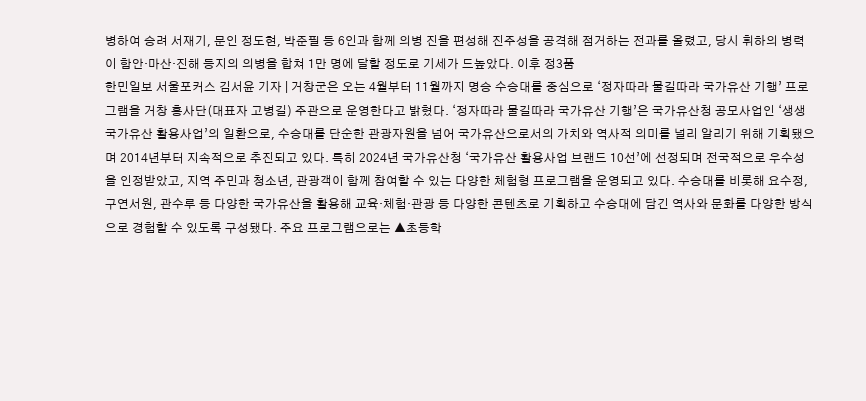병하여 승려 서재기, 문인 정도현, 박준필 등 6인과 함께 의병 진을 편성해 진주성을 공격해 점거하는 전과를 올렸고, 당시 휘하의 병력이 함안·마산·진해 등지의 의병을 합쳐 1만 명에 달할 정도로 기세가 드높았다. 이후 정3품
한민일보 서울포커스 김서윤 기자 | 거창군은 오는 4월부터 11월까지 명승 수승대를 중심으로 ‘정자따라 물길따라 국가유산 기행’ 프로그램을 거창 흥사단(대표자 고병길) 주관으로 운영한다고 밝혔다. ‘정자따라 물길따라 국가유산 기행’은 국가유산청 공모사업인 ‘생생 국가유산 활용사업’의 일환으로, 수승대를 단순한 관광자원을 넘어 국가유산으로서의 가치와 역사적 의미를 널리 알리기 위해 기획됐으며 2014년부터 지속적으로 추진되고 있다. 특히 2024년 국가유산청 ‘국가유산 활용사업 브랜드 10선’에 선정되며 전국적으로 우수성을 인정받았고, 지역 주민과 청소년, 관광객이 함께 참여할 수 있는 다양한 체험형 프로그램을 운영되고 있다. 수승대를 비롯해 요수정, 구연서원, 관수루 등 다양한 국가유산을 활용해 교육·체험·관광 등 다양한 콘텐츠로 기획하고 수승대에 담긴 역사와 문화를 다양한 방식으로 경험할 수 있도록 구성됐다. 주요 프로그램으로는 ▲초등학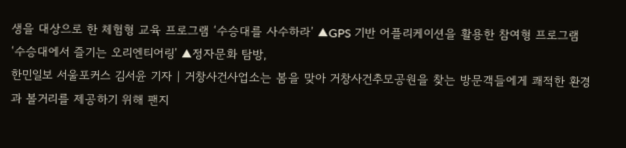생을 대상으로 한 체험형 교육 프로그램 ‘수승대를 사수하라’ ▲GPS 기반 어플리케이션을 활용한 참여형 프로그램 ‘수승대에서 즐기는 오리엔티어링’ ▲정자문화 탐방,
한민일보 서울포커스 김서윤 기자 | 거창사건사업소는 봄을 맞아 거창사건추모공원을 찾는 방문객들에게 쾌적한 환경과 볼거리를 제공하기 위해 팬지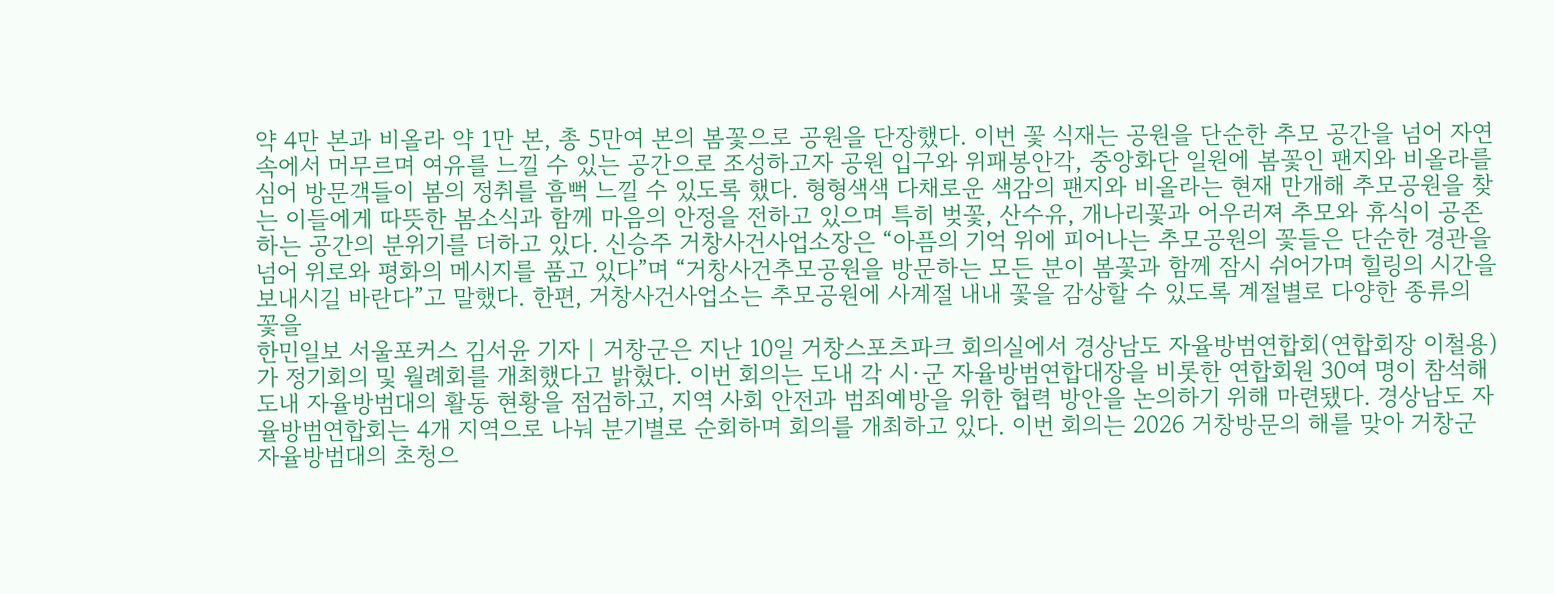약 4만 본과 비올라 약 1만 본, 총 5만여 본의 봄꽃으로 공원을 단장했다. 이번 꽃 식재는 공원을 단순한 추모 공간을 넘어 자연 속에서 머무르며 여유를 느낄 수 있는 공간으로 조성하고자 공원 입구와 위패봉안각, 중앙화단 일원에 봄꽃인 팬지와 비올라를 심어 방문객들이 봄의 정취를 흠뻑 느낄 수 있도록 했다. 형형색색 다채로운 색감의 팬지와 비올라는 현재 만개해 추모공원을 찾는 이들에게 따뜻한 봄소식과 함께 마음의 안정을 전하고 있으며 특히 벚꽃, 산수유, 개나리꽃과 어우러져 추모와 휴식이 공존하는 공간의 분위기를 더하고 있다. 신승주 거창사건사업소장은 “아픔의 기억 위에 피어나는 추모공원의 꽃들은 단순한 경관을 넘어 위로와 평화의 메시지를 품고 있다”며 “거창사건추모공원을 방문하는 모든 분이 봄꽃과 함께 잠시 쉬어가며 힐링의 시간을 보내시길 바란다”고 말했다. 한편, 거창사건사업소는 추모공원에 사계절 내내 꽃을 감상할 수 있도록 계절별로 다양한 종류의 꽃을
한민일보 서울포커스 김서윤 기자 | 거창군은 지난 10일 거창스포츠파크 회의실에서 경상남도 자율방범연합회(연합회장 이철용)가 정기회의 및 월례회를 개최했다고 밝혔다. 이번 회의는 도내 각 시·군 자율방범연합대장을 비롯한 연합회원 30여 명이 참석해 도내 자율방범대의 활동 현황을 점검하고, 지역 사회 안전과 범죄예방을 위한 협력 방안을 논의하기 위해 마련됐다. 경상남도 자율방범연합회는 4개 지역으로 나눠 분기별로 순회하며 회의를 개최하고 있다. 이번 회의는 2026 거창방문의 해를 맞아 거창군 자율방범대의 초청으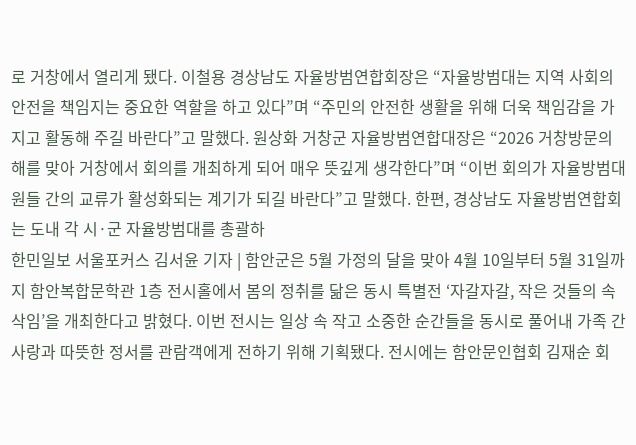로 거창에서 열리게 됐다. 이철용 경상남도 자율방범연합회장은 “자율방범대는 지역 사회의 안전을 책임지는 중요한 역할을 하고 있다”며 “주민의 안전한 생활을 위해 더욱 책임감을 가지고 활동해 주길 바란다”고 말했다. 원상화 거창군 자율방범연합대장은 “2026 거창방문의 해를 맞아 거창에서 회의를 개최하게 되어 매우 뜻깊게 생각한다”며 “이번 회의가 자율방범대원들 간의 교류가 활성화되는 계기가 되길 바란다”고 말했다. 한편, 경상남도 자율방범연합회는 도내 각 시·군 자율방범대를 총괄하
한민일보 서울포커스 김서윤 기자 | 함안군은 5월 가정의 달을 맞아 4월 10일부터 5월 31일까지 함안복합문학관 1층 전시홀에서 봄의 정취를 닮은 동시 특별전 ‘자갈자갈, 작은 것들의 속삭임’을 개최한다고 밝혔다. 이번 전시는 일상 속 작고 소중한 순간들을 동시로 풀어내 가족 간 사랑과 따뜻한 정서를 관람객에게 전하기 위해 기획됐다. 전시에는 함안문인협회 김재순 회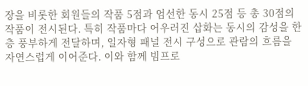장을 비롯한 회원들의 작품 5점과 엄선한 동시 25점 등 총 30점의 작품이 전시된다. 특히 작품마다 어우러진 삽화는 동시의 감성을 한층 풍부하게 전달하며, 일자형 패널 전시 구성으로 관람의 흐름을 자연스럽게 이어준다. 이와 함께 빔프로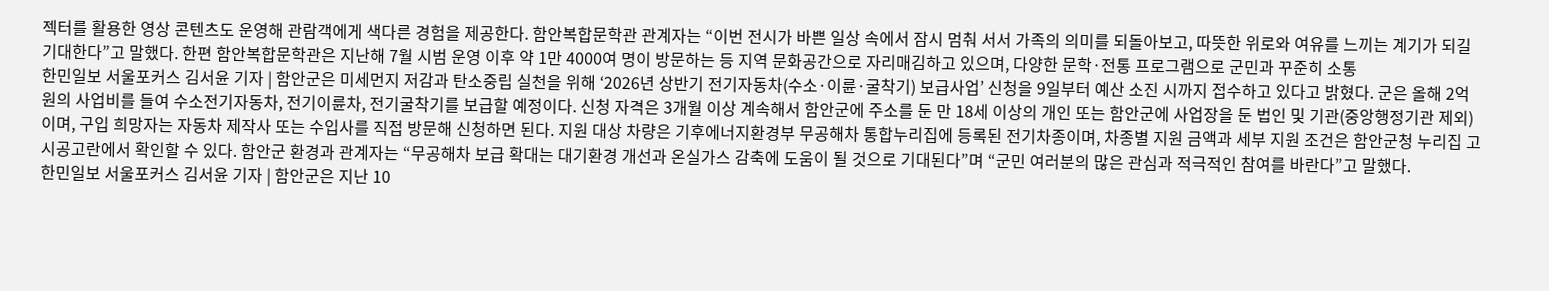젝터를 활용한 영상 콘텐츠도 운영해 관람객에게 색다른 경험을 제공한다. 함안복합문학관 관계자는 “이번 전시가 바쁜 일상 속에서 잠시 멈춰 서서 가족의 의미를 되돌아보고, 따뜻한 위로와 여유를 느끼는 계기가 되길 기대한다”고 말했다. 한편 함안복합문학관은 지난해 7월 시범 운영 이후 약 1만 4000여 명이 방문하는 등 지역 문화공간으로 자리매김하고 있으며, 다양한 문학·전통 프로그램으로 군민과 꾸준히 소통
한민일보 서울포커스 김서윤 기자 | 함안군은 미세먼지 저감과 탄소중립 실천을 위해 ‘2026년 상반기 전기자동차(수소·이륜·굴착기) 보급사업’ 신청을 9일부터 예산 소진 시까지 접수하고 있다고 밝혔다. 군은 올해 2억 원의 사업비를 들여 수소전기자동차, 전기이륜차, 전기굴착기를 보급할 예정이다. 신청 자격은 3개월 이상 계속해서 함안군에 주소를 둔 만 18세 이상의 개인 또는 함안군에 사업장을 둔 법인 및 기관(중앙행정기관 제외)이며, 구입 희망자는 자동차 제작사 또는 수입사를 직접 방문해 신청하면 된다. 지원 대상 차량은 기후에너지환경부 무공해차 통합누리집에 등록된 전기차종이며, 차종별 지원 금액과 세부 지원 조건은 함안군청 누리집 고시공고란에서 확인할 수 있다. 함안군 환경과 관계자는 “무공해차 보급 확대는 대기환경 개선과 온실가스 감축에 도움이 될 것으로 기대된다”며 “군민 여러분의 많은 관심과 적극적인 참여를 바란다”고 말했다.
한민일보 서울포커스 김서윤 기자 | 함안군은 지난 10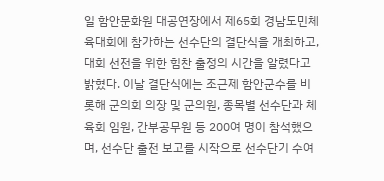일 함안문화원 대공연장에서 제65회 경남도민체육대회에 참가하는 선수단의 결단식을 개최하고, 대회 선전을 위한 힘찬 출정의 시간을 알렸다고 밝혔다. 이날 결단식에는 조근제 함안군수를 비롯해 군의회 의장 및 군의원, 종목별 선수단과 체육회 임원, 간부공무원 등 200여 명이 참석했으며, 선수단 출전 보고를 시작으로 선수단기 수여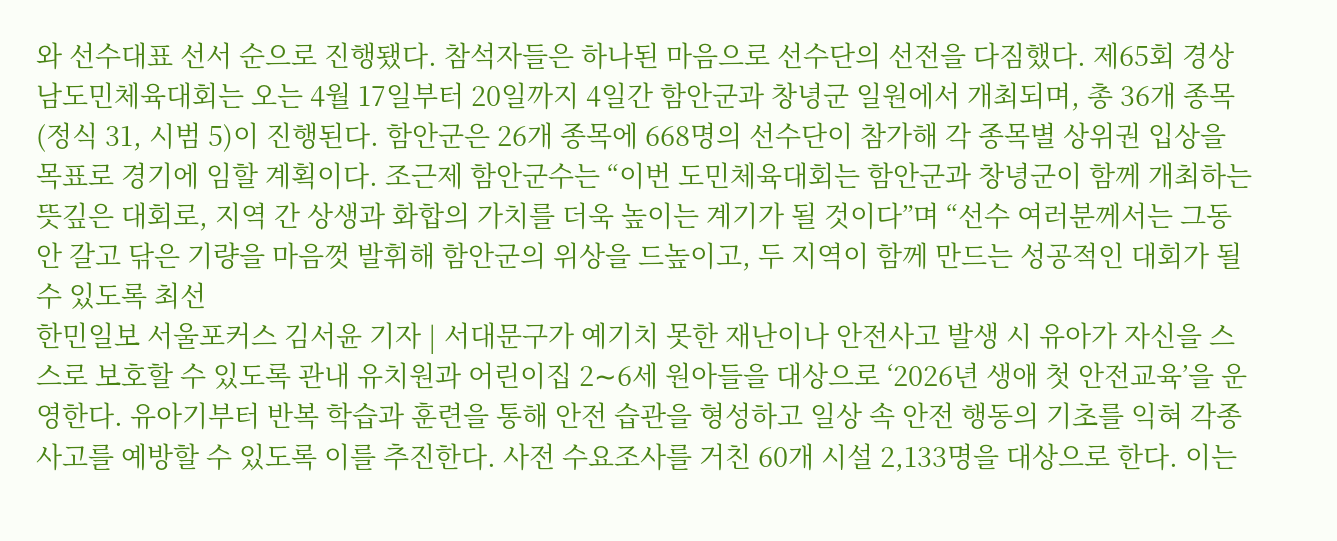와 선수대표 선서 순으로 진행됐다. 참석자들은 하나된 마음으로 선수단의 선전을 다짐했다. 제65회 경상남도민체육대회는 오는 4월 17일부터 20일까지 4일간 함안군과 창녕군 일원에서 개최되며, 총 36개 종목(정식 31, 시범 5)이 진행된다. 함안군은 26개 종목에 668명의 선수단이 참가해 각 종목별 상위권 입상을 목표로 경기에 임할 계획이다. 조근제 함안군수는 “이번 도민체육대회는 함안군과 창녕군이 함께 개최하는 뜻깊은 대회로, 지역 간 상생과 화합의 가치를 더욱 높이는 계기가 될 것이다”며 “선수 여러분께서는 그동안 갈고 닦은 기량을 마음껏 발휘해 함안군의 위상을 드높이고, 두 지역이 함께 만드는 성공적인 대회가 될 수 있도록 최선
한민일보 서울포커스 김서윤 기자 | 서대문구가 예기치 못한 재난이나 안전사고 발생 시 유아가 자신을 스스로 보호할 수 있도록 관내 유치원과 어린이집 2∼6세 원아들을 대상으로 ‘2026년 생애 첫 안전교육’을 운영한다. 유아기부터 반복 학습과 훈련을 통해 안전 습관을 형성하고 일상 속 안전 행동의 기초를 익혀 각종 사고를 예방할 수 있도록 이를 추진한다. 사전 수요조사를 거친 60개 시설 2,133명을 대상으로 한다. 이는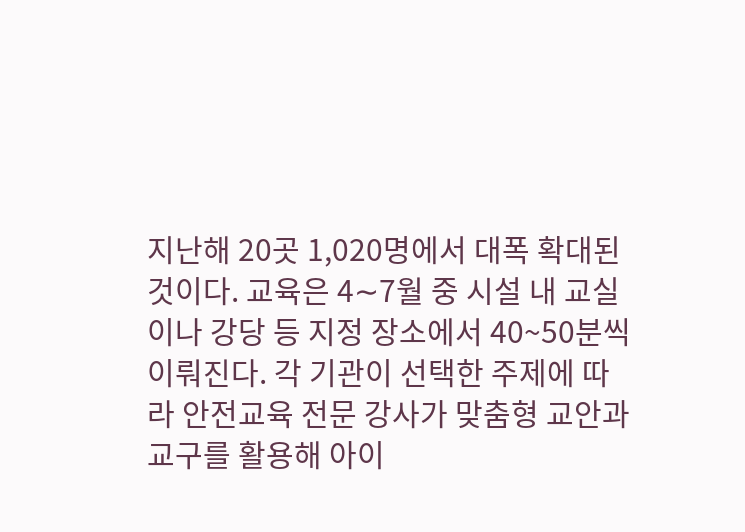지난해 20곳 1,020명에서 대폭 확대된 것이다. 교육은 4∼7월 중 시설 내 교실이나 강당 등 지정 장소에서 40~50분씩 이뤄진다. 각 기관이 선택한 주제에 따라 안전교육 전문 강사가 맞춤형 교안과 교구를 활용해 아이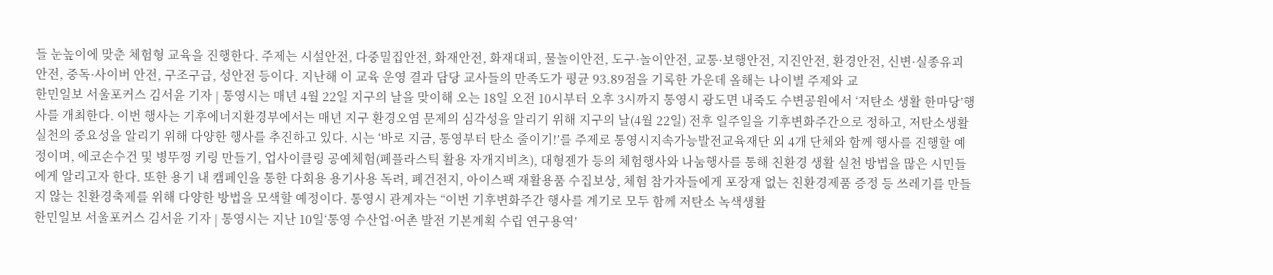들 눈높이에 맞춘 체험형 교육을 진행한다. 주제는 시설안전, 다중밀집안전, 화재안전, 화재대피, 물놀이안전, 도구·놀이안전, 교통·보행안전, 지진안전, 환경안전, 신변·실종유괴 안전, 중독·사이버 안전, 구조구급, 성안전 등이다. 지난해 이 교육 운영 결과 담당 교사들의 만족도가 평균 93.89점을 기록한 가운데 올해는 나이별 주제와 교
한민일보 서울포커스 김서윤 기자 | 통영시는 매년 4월 22일 지구의 날을 맞이해 오는 18일 오전 10시부터 오후 3시까지 통영시 광도면 내죽도 수변공원에서 ‘저탄소 생활 한마당’행사를 개최한다. 이번 행사는 기후에너지환경부에서는 매년 지구 환경오염 문제의 심각성을 알리기 위해 지구의 날(4월 22일) 전후 일주일을 기후변화주간으로 정하고, 저탄소생활 실천의 중요성을 알리기 위해 다양한 행사를 추진하고 있다. 시는 ‘바로 지금, 통영부터 탄소 줄이기!’를 주제로 통영시지속가능발전교육재단 외 4개 단체와 함께 행사를 진행할 예정이며, 에코손수건 및 병뚜껑 키링 만들기, 업사이클링 공예체험(폐플라스틱 활용 자개지비츠), 대형젠가 등의 체험행사와 나눔행사를 통해 친환경 생활 실천 방법을 많은 시민들에게 알리고자 한다. 또한 용기 내 캠페인을 통한 다회용 용기사용 독려, 폐건전지, 아이스팩 재활용품 수집보상, 체험 참가자들에게 포장재 없는 친환경제품 증정 등 쓰레기를 만들지 않는 친환경축제를 위해 다양한 방법을 모색할 예정이다. 통영시 관계자는 “이번 기후변화주간 행사를 계기로 모두 함께 저탄소 녹색생활
한민일보 서울포커스 김서윤 기자 | 통영시는 지난 10일‘통영 수산업·어촌 발전 기본계획 수립 연구용역’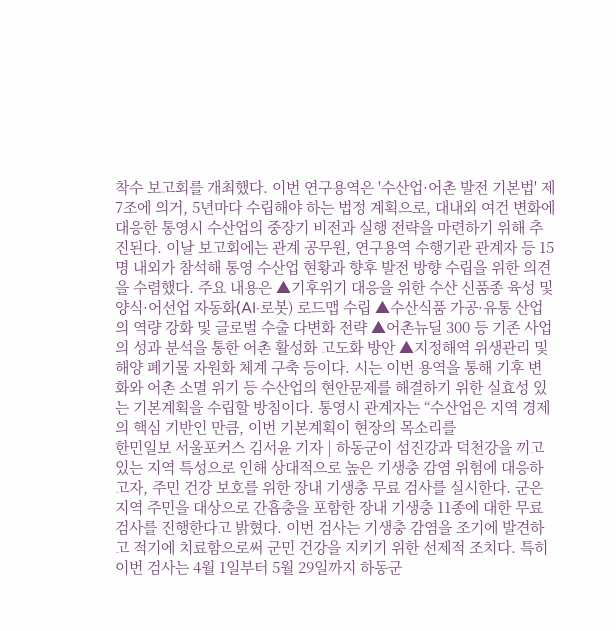착수 보고회를 개최했다. 이번 연구용역은 '수산업·어촌 발전 기본법' 제7조에 의거, 5년마다 수립해야 하는 법정 계획으로, 대내외 여건 변화에 대응한 통영시 수산업의 중장기 비전과 실행 전략을 마련하기 위해 추진된다. 이날 보고회에는 관계 공무원, 연구용역 수행기관 관계자 등 15명 내외가 참석해 통영 수산업 현황과 향후 발전 방향 수립을 위한 의견을 수렴했다. 주요 내용은 ▲기후위기 대응을 위한 수산 신품종 육성 및 양식·어선업 자동화(AI·로봇) 로드맵 수립 ▲수산식품 가공·유통 산업의 역량 강화 및 글로벌 수출 다변화 전략 ▲어촌뉴딜 300 등 기존 사업의 성과 분석을 통한 어촌 활성화 고도화 방안 ▲지정해역 위생관리 및 해양 폐기물 자원화 체계 구축 등이다. 시는 이번 용역을 통해 기후 변화와 어촌 소멸 위기 등 수산업의 현안문제를 해결하기 위한 실효성 있는 기본계획을 수립할 방침이다. 통영시 관계자는 “수산업은 지역 경제의 핵심 기반인 만큼, 이번 기본계획이 현장의 목소리를
한민일보 서울포커스 김서윤 기자 | 하동군이 섬진강과 덕천강을 끼고 있는 지역 특성으로 인해 상대적으로 높은 기생충 감염 위험에 대응하고자, 주민 건강 보호를 위한 장내 기생충 무료 검사를 실시한다. 군은 지역 주민을 대상으로 간흡충을 포함한 장내 기생충 11종에 대한 무료 검사를 진행한다고 밝혔다. 이번 검사는 기생충 감염을 조기에 발견하고 적기에 치료함으로써 군민 건강을 지키기 위한 선제적 조치다. 특히 이번 검사는 4월 1일부터 5월 29일까지 하동군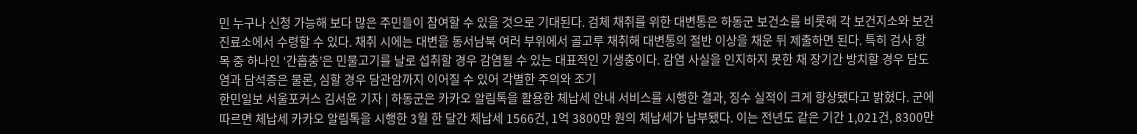민 누구나 신청 가능해 보다 많은 주민들이 참여할 수 있을 것으로 기대된다. 검체 채취를 위한 대변통은 하동군 보건소를 비롯해 각 보건지소와 보건진료소에서 수령할 수 있다. 채취 시에는 대변을 동서남북 여러 부위에서 골고루 채취해 대변통의 절반 이상을 채운 뒤 제출하면 된다. 특히 검사 항목 중 하나인 ‘간흡충’은 민물고기를 날로 섭취할 경우 감염될 수 있는 대표적인 기생충이다. 감염 사실을 인지하지 못한 채 장기간 방치할 경우 담도염과 담석증은 물론, 심할 경우 담관암까지 이어질 수 있어 각별한 주의와 조기
한민일보 서울포커스 김서윤 기자 | 하동군은 카카오 알림톡을 활용한 체납세 안내 서비스를 시행한 결과, 징수 실적이 크게 향상됐다고 밝혔다. 군에 따르면 체납세 카카오 알림톡을 시행한 3월 한 달간 체납세 1566건, 1억 3800만 원의 체납세가 납부됐다. 이는 전년도 같은 기간 1,021건, 8300만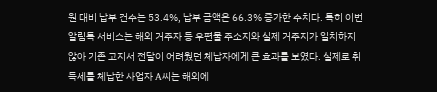원 대비 납부 건수는 53.4%, 납부 금액은 66.3% 증가한 수치다. 특히 이번 알림톡 서비스는 해외 거주자 등 우편물 주소지와 실제 거주지가 일치하지 않아 기존 고지서 전달이 어려웠던 체납자에게 큰 효과를 보였다. 실제로 취득세를 체납한 사업자 A씨는 해외에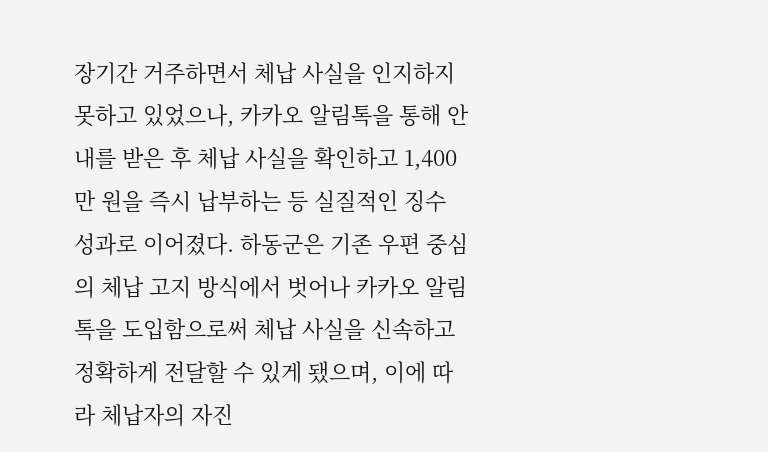장기간 거주하면서 체납 사실을 인지하지 못하고 있었으나, 카카오 알림톡을 통해 안내를 받은 후 체납 사실을 확인하고 1,400만 원을 즉시 납부하는 등 실질적인 징수 성과로 이어졌다. 하동군은 기존 우편 중심의 체납 고지 방식에서 벗어나 카카오 알림톡을 도입함으로써 체납 사실을 신속하고 정확하게 전달할 수 있게 됐으며, 이에 따라 체납자의 자진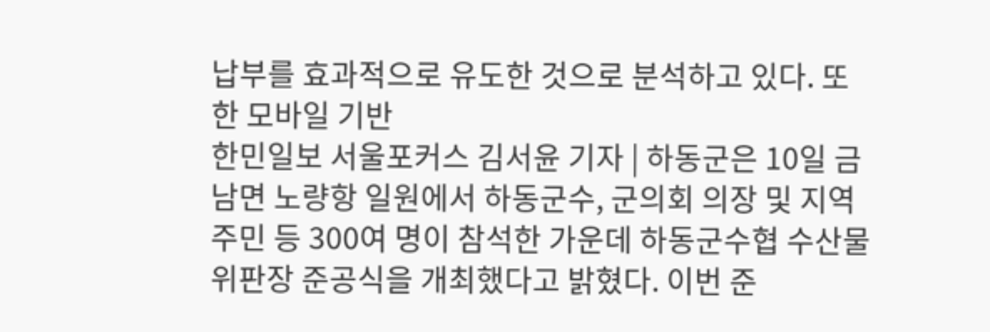납부를 효과적으로 유도한 것으로 분석하고 있다. 또한 모바일 기반
한민일보 서울포커스 김서윤 기자 | 하동군은 10일 금남면 노량항 일원에서 하동군수, 군의회 의장 및 지역주민 등 300여 명이 참석한 가운데 하동군수협 수산물 위판장 준공식을 개최했다고 밝혔다. 이번 준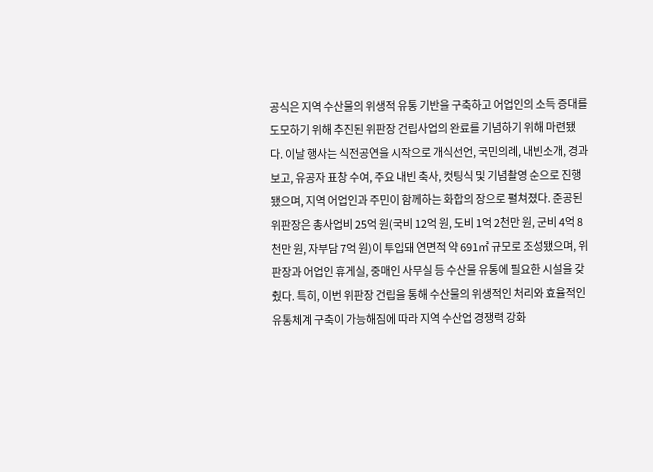공식은 지역 수산물의 위생적 유통 기반을 구축하고 어업인의 소득 증대를 도모하기 위해 추진된 위판장 건립사업의 완료를 기념하기 위해 마련됐다. 이날 행사는 식전공연을 시작으로 개식선언, 국민의례, 내빈소개, 경과보고, 유공자 표창 수여, 주요 내빈 축사, 컷팅식 및 기념촬영 순으로 진행됐으며, 지역 어업인과 주민이 함께하는 화합의 장으로 펼쳐졌다. 준공된 위판장은 총사업비 25억 원(국비 12억 원, 도비 1억 2천만 원, 군비 4억 8천만 원, 자부담 7억 원)이 투입돼 연면적 약 691㎡ 규모로 조성됐으며, 위판장과 어업인 휴게실, 중매인 사무실 등 수산물 유통에 필요한 시설을 갖췄다. 특히, 이번 위판장 건립을 통해 수산물의 위생적인 처리와 효율적인 유통체계 구축이 가능해짐에 따라 지역 수산업 경쟁력 강화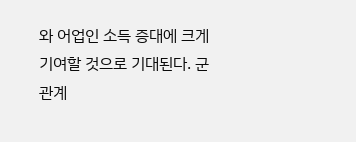와 어업인 소득 증대에 크게 기여할 것으로 기대된다. 군 관계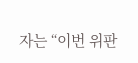자는 “이번 위판